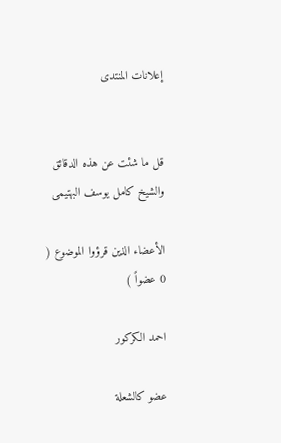إعلانات المنتدى


قل ما شئت عن هذه الدقائق والشيخ كامل يوسف البهتيمى

الأعضاء الذين قرؤوا الموضوع ( 0 عضواً )

احمد الكركور

عضو كالشعلة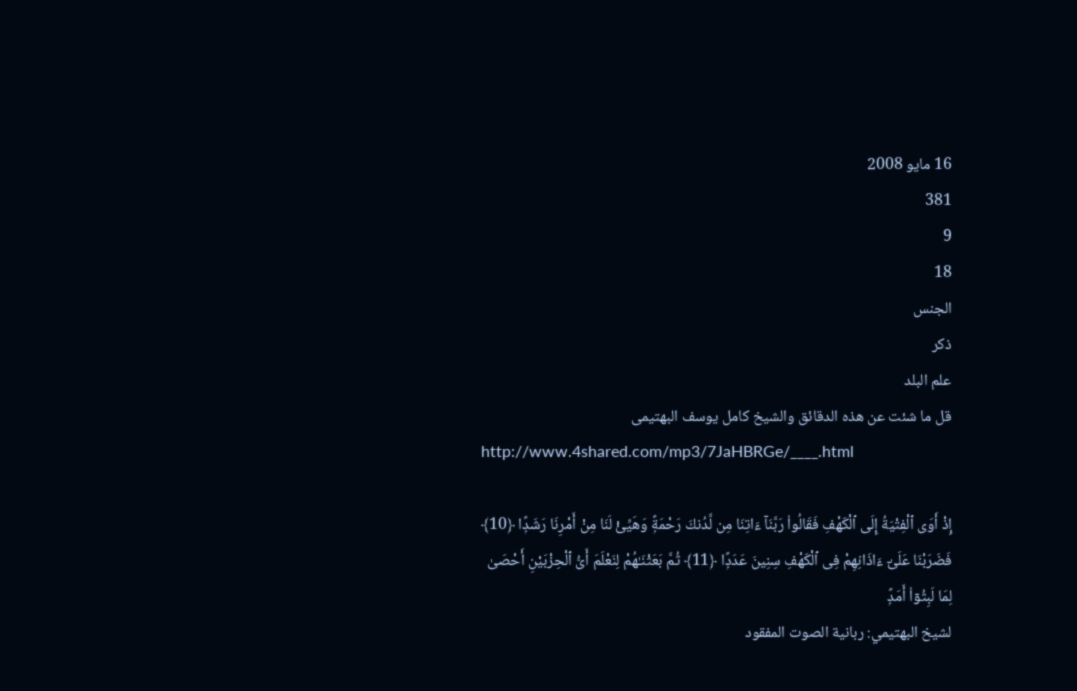16 مايو 2008
381
9
18
الجنس
ذكر
علم البلد
قل ما شئت عن هذه الدقائق والشيخ كامل يوسف البهتيمى
http://www.4shared.com/mp3/7JaHBRGe/____.html

إِذْ أَوَى ٱلْفِتْيَةُ إِلَى ٱلْكَهْفِ فَقَالُوا۟ رَبَّنَآ ءَاتِنَا مِن لَّدُنكَ رَحْمَةًۭ وَهَيِّئْ لَنَا مِنْ أَمْرِنَا رَشَدًۭا ﴿10﴾ فَضَرَبْنَا عَلَىٰٓ ءَاذَانِهِمْ فِى ٱلْكَهْفِ سِنِينَ عَدَدًۭا ﴿11﴾ ثُمَّ بَعَثْنَـٰهُمْ لِنَعْلَمَ أَىُّ ٱلْحِزْبَيْنِ أَحْصَىٰ لِمَا لَبِثُوٓا۟ أَمَدًۭ
لشيخ البهتيمي: ربانية الصوت المفقود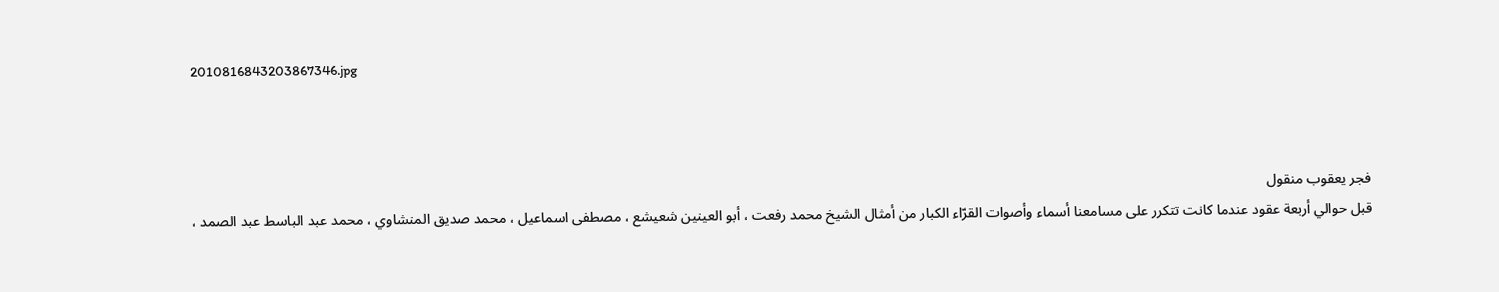2010816843203867346.jpg



فجر يعقوب منقول
قبل حوالي أربعة عقود عندما كانت تتكرر على مسامعنا أسماء وأصوات القرّاء الكبار من أمثال الشيخ محمد رفعت ، أبو العينين شعيشع ، مصطفى اسماعيل ، محمد صديق المنشاوي ، محمد عبد الباسط عبد الصمد ،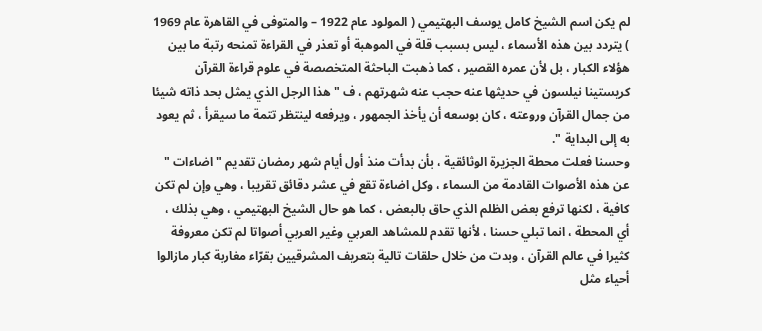لم يكن اسم الشيخ كامل يوسف البهتيمي ( المولود عام 1922 – والمتوفى في القاهرة عام 1969 ) يتردد بين هذه الأسماء ، ليس بسبب قلة في الموهبة أو تعذر في القراءة تمنحه رتبة ما بين هؤلاء الكبار ، بل لأن عمره القصير ، كما ذهبت الباحثة المتخصصة في علوم قراءة القرآن كريستينا نيلسون في حديثها عنه حجب عنه شهرتهم ، ف " هذا الرجل الذي يمثل بحد ذاته شيئا من جمال القرآن وروعته ، كان بوسعه أن يأخذ الجمهور ، ويرفعه لينتظر تتمة ما سيقرأ ، ثم يعود به إلى البداية ".
وحسنا فعلت محطة الجزيرة الوثائقية ، بأن بدأت منذ أول أيام شهر رمضان تقديم " اضاءات " عن هذه الأصوات القادمة من السماء ، وكل اضاءة تقع في عشر دقائق تقريبا ، وهي وإن لم تكن كافية ، لكنها ترفع بعض الظلم الذي حاق بالبعض ، كما هو حال الشيخ البهتيمي ، وهي بذلك ، أي المحطة ، انما تبلي حسنا ، لأنها تقدم للمشاهد العربي وغير العربي أصواتا لم تكن معروفة كثيرا في عالم القرآن ، وبدت من خلال حلقات تالية بتعريف المشرقيين بقرّاء مغاربة كبار مازالوا أحياء مثل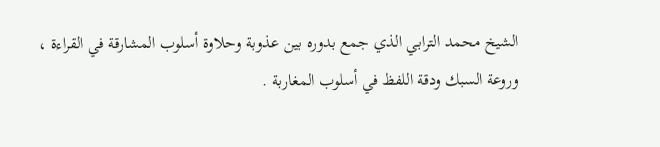الشيخ محمد الترابي الذي جمع بدوره بين عذوبة وحلاوة أسلوب المشارقة في القراءة ، وروعة السبك ودقة اللفظ في أسلوب المغاربة .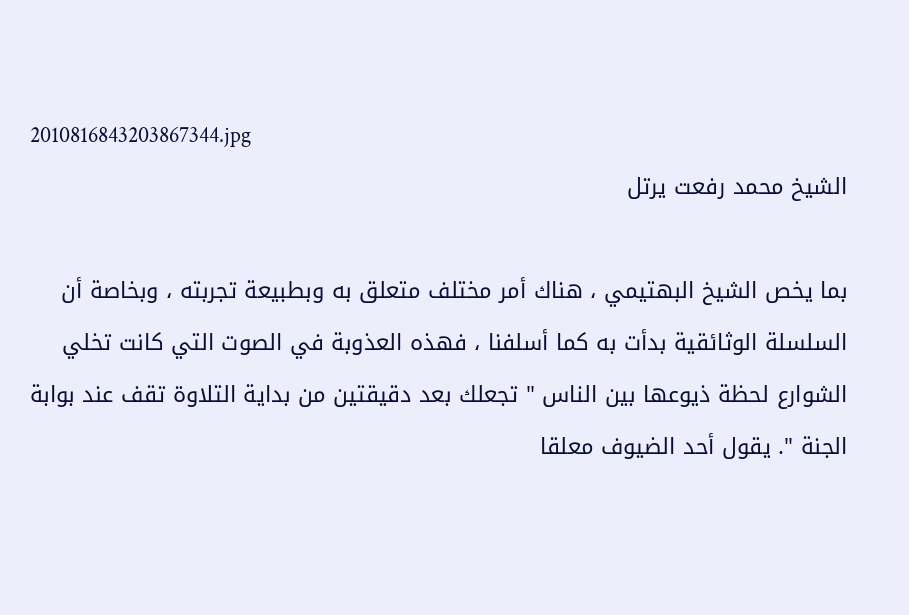2010816843203867344.jpg
الشيخ محمد رفعت يرتل

بما يخص الشيخ البهتيمي ، هناك أمر مختلف متعلق به وبطبيعة تجربته ، وبخاصة أن السلسلة الوثائقية بدأت به كما أسلفنا ، فهذه العذوبة في الصوت التي كانت تخلي الشوارع لحظة ذيوعها بين الناس " تجعلك بعد دقيقتين من بداية التلاوة تقف عند بوابة الجنة ". يقول أحد الضيوف معلقا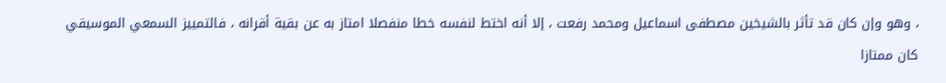، وهو وإن كان قد تأثر بالشيخين مصطفى اسماعيل ومحمد رفعت ، إلا أنه اختط لنفسه خطا منفصلا امتاز به عن بقية أقرانه ، فالتمييز السمعي الموسيقي كان ممتازا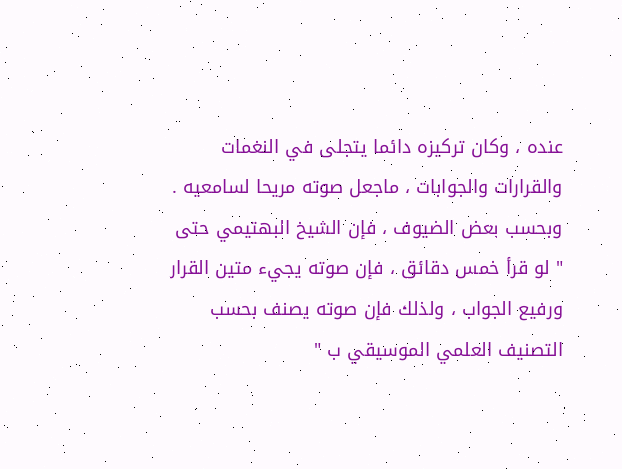عنده ، وكان تركيزه دائما يتجلى في النغمات والقرارات والجوابات ، ماجعل صوته مريحا لسامعيه .
وبحسب بعض الضيوف ، فإن الشيخ البهتيمي حتى " لو قرأ خمس دقائق ، فإن صوته يجيء متين القرار ورفيع الجواب ، ولذلك فإن صوته يصنف بحسب التصنيف العلمي الموسيقي ب "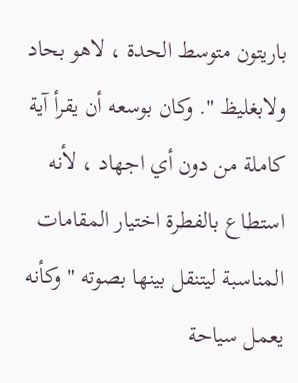باريتون متوسط الحدة ، لاهو بحاد ولابغليظ ". وكان بوسعه أن يقرأ آية كاملة من دون أي اجهاد ، لأنه استطاع بالفطرة اختيار المقامات المناسبة ليتنقل بينها بصوته " وكأنه يعمل سياحة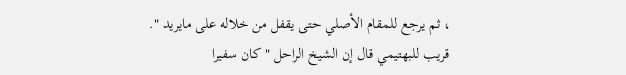، ثم يرجع للمقام الأصلي حتى يقفل من خلاله على مايريد ".
قريب للبهتيمي قال إن الشيخ الراحل " كان سفيرا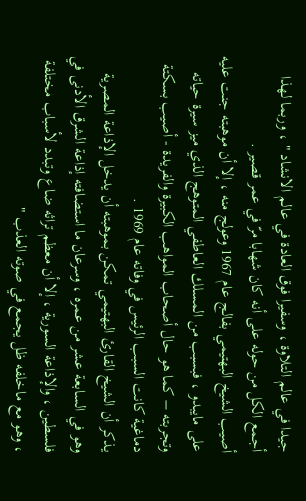جيدا في عالم التلاوة ، وسفيرا فوق العادة في عالم الانشاد " ، وربما لهذا أجمع الكل من حوله على أنه كان شهابا مرّ في عمر قصير .
أصيب الشيخ البهتيمي بفالج عام 1967 وعولج منه ، إلا أن موهبته جنت عليه على مايبدو ، فبسبب من المسلك العاطفي المتوهج الذي ميز سيرة حياته وتجربته – كما هو حال أصحاب المواهب الكبيرة والفريدة - أصيب بسكتة دماغية كانت السبب الرئيس في وفاته عام 1969 .
يذكر أن الشيخ القارئ البهتيمي تمكن بموهبته أن يدخل الإذاعة المصرية وهو في السابعة عشر من عمره ، وسرعان ما استضافته إذاعة الشرق الأدنى في فلسطين ، والإذاعة السورية ، إلا أن معظم تراثه ضاع وتبدد لأسباب مختلفة ، وهو مع ماخلفه ظل يجمع في صوته العذب "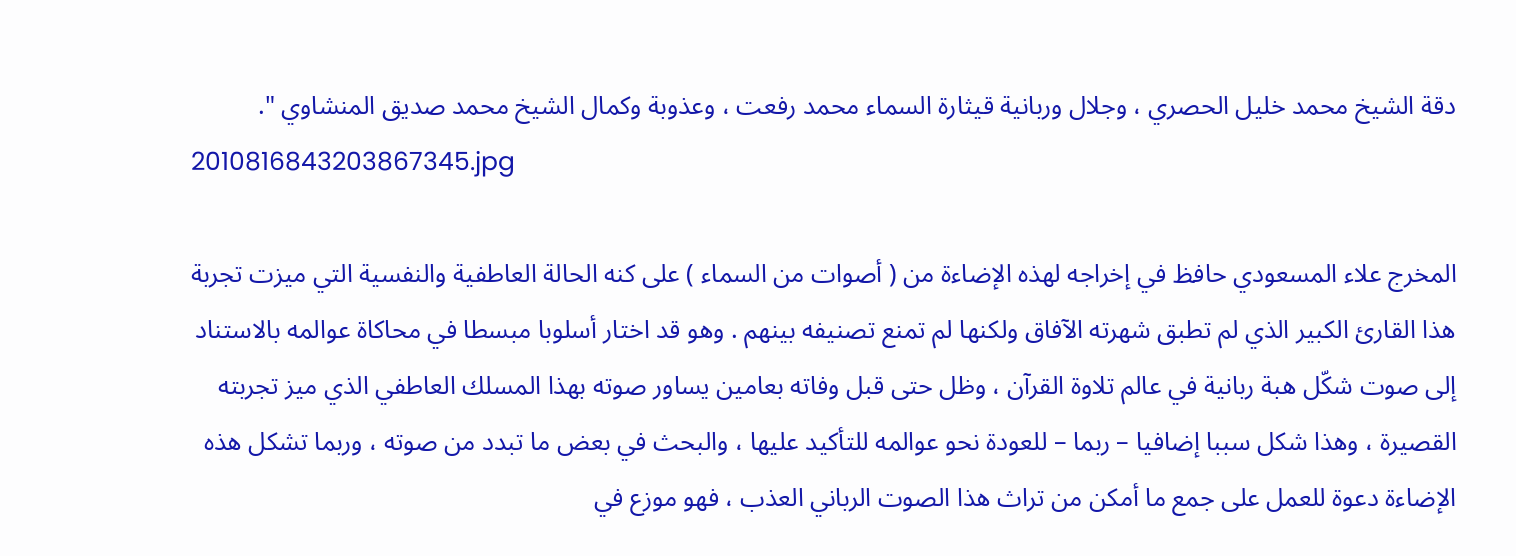دقة الشيخ محمد خليل الحصري ، وجلال وربانية قيثارة السماء محمد رفعت ، وعذوبة وكمال الشيخ محمد صديق المنشاوي ".
2010816843203867345.jpg

المخرج علاء المسعودي حافظ في إخراجه لهذه الإضاءة من ( أصوات من السماء ) على كنه الحالة العاطفية والنفسية التي ميزت تجربة هذا القارئ الكبير الذي لم تطبق شهرته الآفاق ولكنها لم تمنع تصنيفه بينهم . وهو قد اختار أسلوبا مبسطا في محاكاة عوالمه بالاستناد إلى صوت شكّل هبة ربانية في عالم تلاوة القرآن ، وظل حتى قبل وفاته بعامين يساور صوته بهذا المسلك العاطفي الذي ميز تجربته القصيرة ، وهذا شكل سببا إضافيا – ربما – للعودة نحو عوالمه للتأكيد عليها ، والبحث في بعض ما تبدد من صوته ، وربما تشكل هذه الإضاءة دعوة للعمل على جمع ما أمكن من تراث هذا الصوت الرباني العذب ، فهو موزع في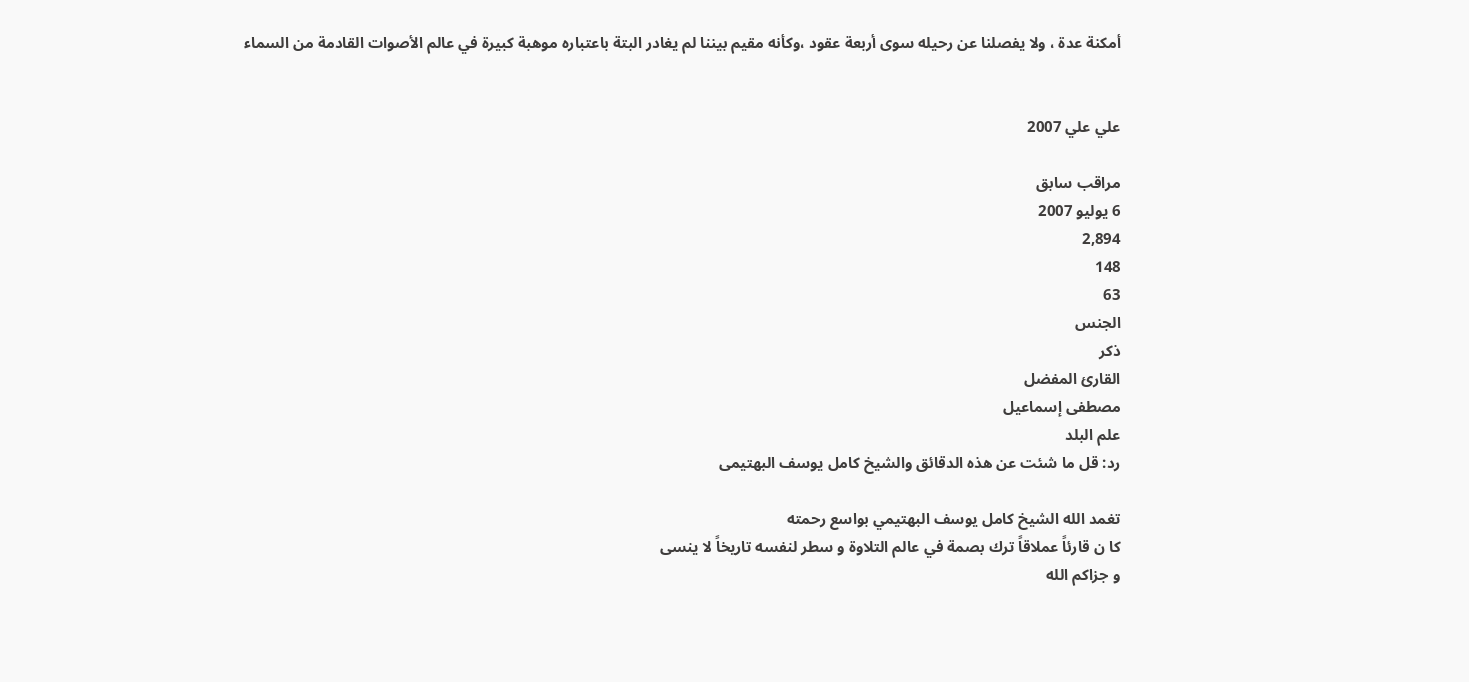أمكنة عدة ، ولا يفصلنا عن رحيله سوى أربعة عقود ،وكأنه مقيم بيننا لم يغادر البتة باعتباره موهبة كبيرة في عالم الأصوات القادمة من السماء


علي علي 2007

مراقب سابق
6 يوليو 2007
2,894
148
63
الجنس
ذكر
القارئ المفضل
مصطفى إسماعيل
علم البلد
رد: قل ما شئت عن هذه الدقائق والشيخ كامل يوسف البهتيمى

تغمد الله الشيخ كامل يوسف البهتيمي بواسع رحمته
كا ن قارئاً عملاقاً ترك بصمة في عالم التلاوة و سطر لنفسه تاريخاً لا ينسى
و جزاكم الله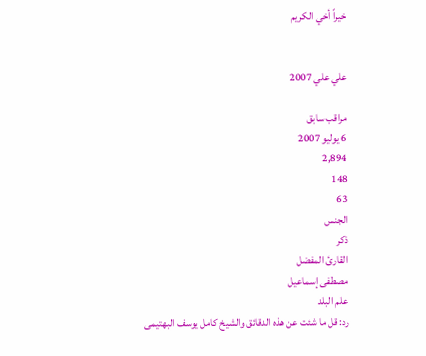خيراً أخي الكريم


علي علي 2007

مراقب سابق
6 يوليو 2007
2,894
148
63
الجنس
ذكر
القارئ المفضل
مصطفى إسماعيل
علم البلد
رد: قل ما شئت عن هذه الدقائق والشيخ كامل يوسف البهتيمى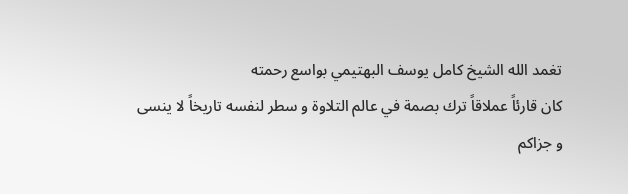تغمد الله الشيخ كامل يوسف البهتيمي بواسع رحمته
كان قارئاً عملاقاً ترك بصمة في عالم التلاوة و سطر لنفسه تاريخاً لا ينسى
و جزاكم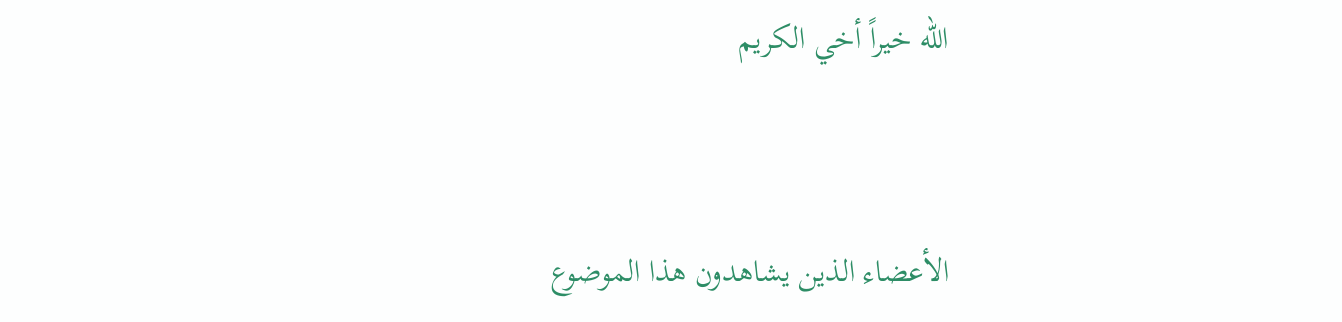الله خيراً أخي الكريم


الأعضاء الذين يشاهدون هذا الموضوع